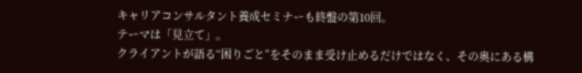キャリアコンサルタント養成セミナーも終盤の第10回。
テーマは「見立て」。
クライアントが語る“困りごと”をそのまま受け止めるだけではなく、その奥にある構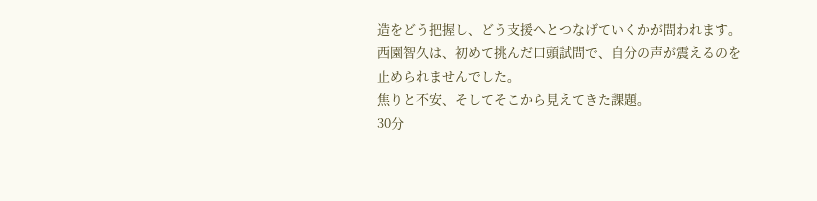造をどう把握し、どう支援へとつなげていくかが問われます。
西園智久は、初めて挑んだ口頭試問で、自分の声が震えるのを止められませんでした。
焦りと不安、そしてそこから見えてきた課題。
30分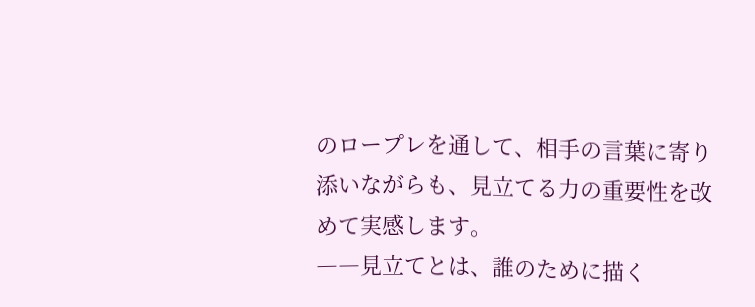のロープレを通して、相手の言葉に寄り添いながらも、見立てる力の重要性を改めて実感します。
――見立てとは、誰のために描く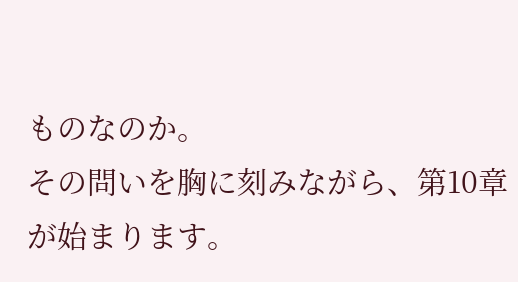ものなのか。
その問いを胸に刻みながら、第10章が始まります。